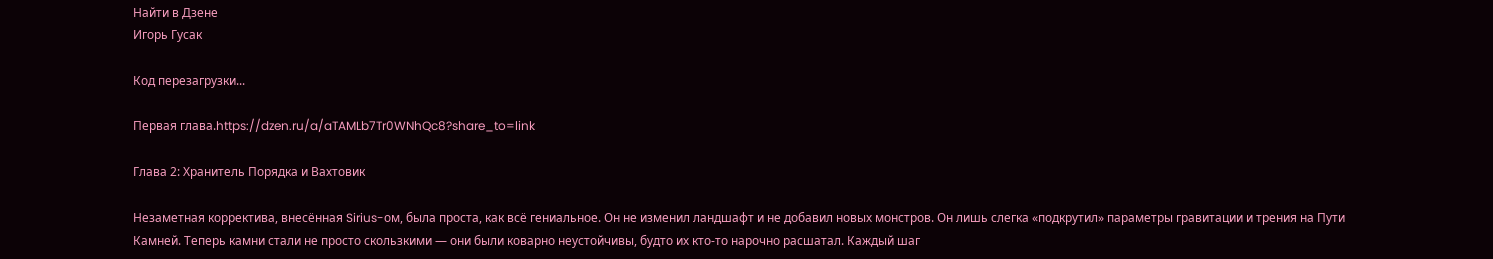Найти в Дзене
Игорь Гусак

Код перезагрузки...

Первая глава.https://dzen.ru/a/aTAMLb7Tr0WNhQc8?share_to=link

Глава 2: Хранитель Порядка и Вахтовик

Незаметная корректива, внесённая Sirius-ом, была проста, как всё гениальное. Он не изменил ландшафт и не добавил новых монстров. Он лишь слегка «подкрутил» параметры гравитации и трения на Пути Камней. Теперь камни стали не просто скользкими — они были коварно неустойчивы, будто их кто-то нарочно расшатал. Каждый шаг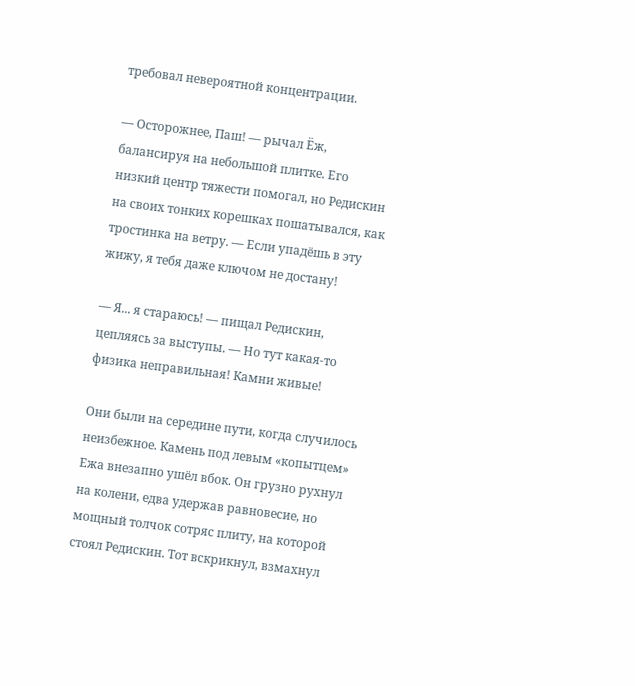требовал невероятной концентрации.

— Осторожнее, Паш! — рычал Ёж, балансируя на небольшой плитке. Его низкий центр тяжести помогал, но Редискин на своих тонких корешках пошатывался, как тростинка на ветру. — Если упадёшь в эту жижу, я тебя даже ключом не достану!

— Я... я стараюсь! — пищал Редискин, цепляясь за выступы. — Но тут какая-то физика неправильная! Камни живые!

Они были на середине пути, когда случилось неизбежное. Камень под левым «копытцем» Ежа внезапно ушёл вбок. Он грузно рухнул на колени, едва удержав равновесие, но мощный толчок сотряс плиту, на которой стоял Редискин. Тот вскрикнул, взмахнул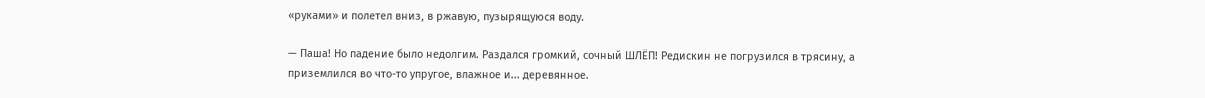«руками» и полетел вниз, в ржавую, пузырящуюся воду.

— Паша! Но падение было недолгим. Раздался громкий, сочный ШЛЁП! Редискин не погрузился в трясину, а приземлился во что-то упругое, влажное и... деревянное.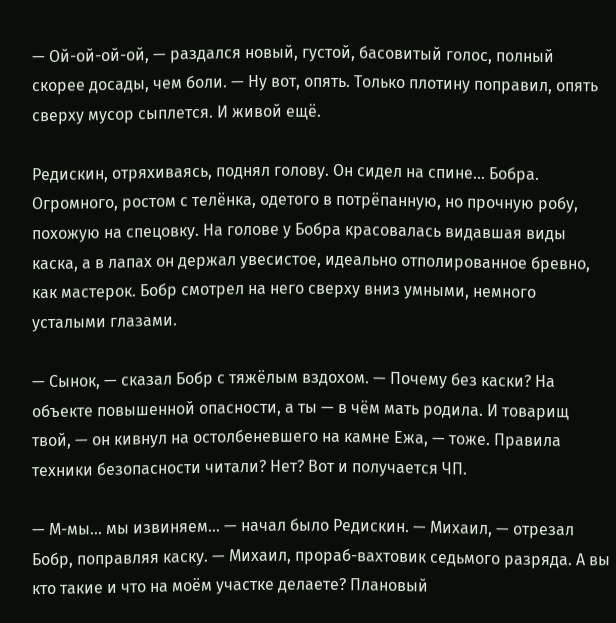— Ой-ой-ой-ой, — раздался новый, густой, басовитый голос, полный скорее досады, чем боли. — Ну вот, опять. Только плотину поправил, опять сверху мусор сыплется. И живой ещё.

Редискин, отряхиваясь, поднял голову. Он сидел на спине... Бобра. Огромного, ростом с телёнка, одетого в потрёпанную, но прочную робу, похожую на спецовку. На голове у Бобра красовалась видавшая виды каска, а в лапах он держал увесистое, идеально отполированное бревно, как мастерок. Бобр смотрел на него сверху вниз умными, немного усталыми глазами.

— Сынок, — сказал Бобр с тяжёлым вздохом. — Почему без каски? На объекте повышенной опасности, а ты — в чём мать родила. И товарищ твой, — он кивнул на остолбеневшего на камне Ежа, — тоже. Правила техники безопасности читали? Нет? Вот и получается ЧП.

— М-мы... мы извиняем... — начал было Редискин. — Михаил, — отрезал Бобр, поправляя каску. — Михаил, прораб-вахтовик седьмого разряда. А вы кто такие и что на моём участке делаете? Плановый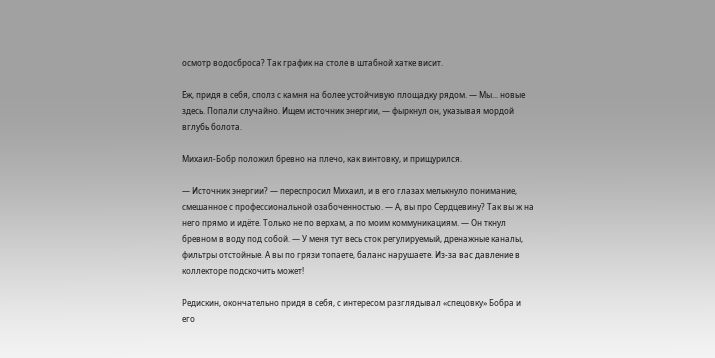осмотр водосброса? Так график на столе в штабной хатке висит.

Ёж, придя в себя, сполз с камня на более устойчивую площадку рядом. — Мы... новые здесь. Попали случайно. Ищем источник энергии, — фыркнул он, указывая мордой вглубь болота.

Михаил-Бобр положил бревно на плечо, как винтовку, и прищурился.

— Источник энергии? — переспросил Михаил, и в его глазах мелькнуло понимание, смешанное с профессиональной озабоченностью. — А, вы про Сердцевину? Так вы ж на него прямо и идёте. Только не по верхам, а по моим коммуникациям. — Он ткнул бревном в воду под собой. — У меня тут весь сток регулируемый, дренажные каналы, фильтры отстойные. А вы по грязи топаете, баланс нарушаете. Из-за вас давление в коллекторе подскочить может!

Редискин, окончательно придя в себя, с интересом разглядывал «спецовку» Бобра и его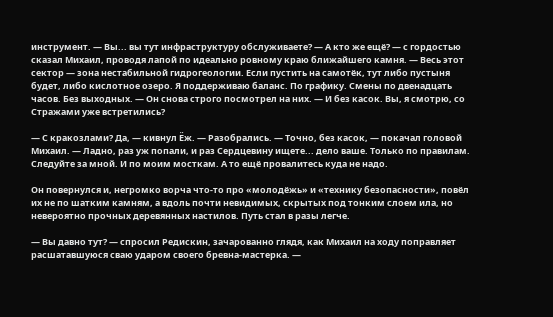инструмент. — Вы... вы тут инфраструктуру обслуживаете? — А кто же ещё? — с гордостью сказал Михаил, проводя лапой по идеально ровному краю ближайшего камня. — Весь этот сектор — зона нестабильной гидрогеологии. Если пустить на самотёк, тут либо пустыня будет, либо кислотное озеро. Я поддерживаю баланс. По графику. Смены по двенадцать часов. Без выходных. — Он снова строго посмотрел на них. — И без касок. Вы, я смотрю, со Стражами уже встретились?

— С кракозлами? Да, — кивнул Ёж. — Разобрались. — Точно, без касок, — покачал головой Михаил. — Ладно, раз уж попали, и раз Сердцевину ищете... дело ваше. Только по правилам. Следуйте за мной. И по моим мосткам. А то ещё провалитесь куда не надо.

Он повернулся и, негромко ворча что-то про «молодёжь» и «технику безопасности», повёл их не по шатким камням, а вдоль почти невидимых, скрытых под тонким слоем ила, но невероятно прочных деревянных настилов. Путь стал в разы легче.

— Вы давно тут? — спросил Редискин, зачарованно глядя, как Михаил на ходу поправляет расшатавшуюся сваю ударом своего бревна-мастерка. —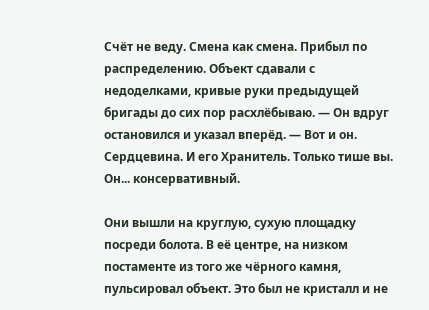Счёт не веду. Смена как смена. Прибыл по распределению. Объект сдавали с недоделками, кривые руки предыдущей бригады до сих пор расхлёбываю. — Он вдруг остановился и указал вперёд. — Вот и он. Сердцевина. И его Хранитель. Только тише вы. Он... консервативный.

Они вышли на круглую, сухую площадку посреди болота. В её центре, на низком постаменте из того же чёрного камня, пульсировал объект. Это был не кристалл и не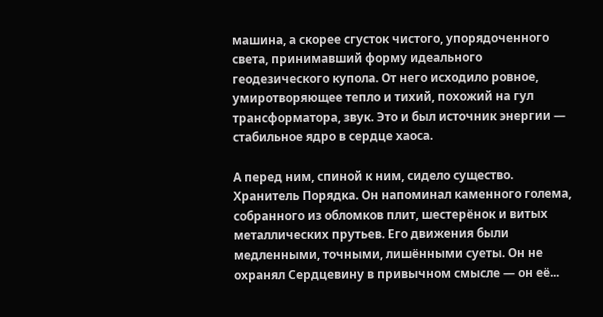машина, а скорее сгусток чистого, упорядоченного света, принимавший форму идеального геодезического купола. От него исходило ровное, умиротворяющее тепло и тихий, похожий на гул трансформатора, звук. Это и был источник энергии — стабильное ядро в сердце хаоса.

А перед ним, спиной к ним, сидело существо. Хранитель Порядка. Он напоминал каменного голема, собранного из обломков плит, шестерёнок и витых металлических прутьев. Его движения были медленными, точными, лишёнными суеты. Он не охранял Сердцевину в привычном смысле — он её...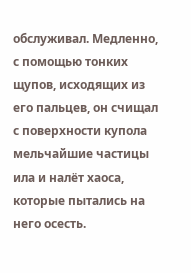обслуживал. Медленно, с помощью тонких щупов, исходящих из его пальцев, он счищал с поверхности купола мельчайшие частицы ила и налёт хаоса, которые пытались на него осесть.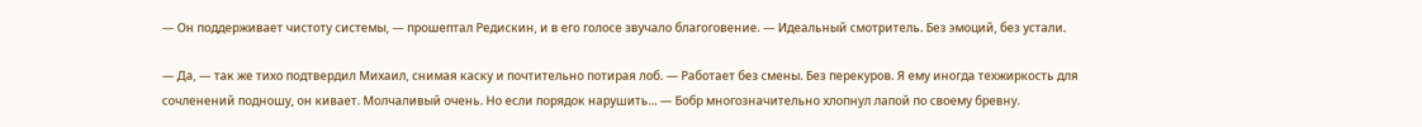— Он поддерживает чистоту системы, — прошептал Редискин, и в его голосе звучало благоговение. — Идеальный смотритель. Без эмоций, без устали.

— Да, — так же тихо подтвердил Михаил, снимая каску и почтительно потирая лоб. — Работает без смены. Без перекуров. Я ему иногда техжиркость для сочленений подношу, он кивает. Молчаливый очень. Но если порядок нарушить... — Бобр многозначительно хлопнул лапой по своему бревну.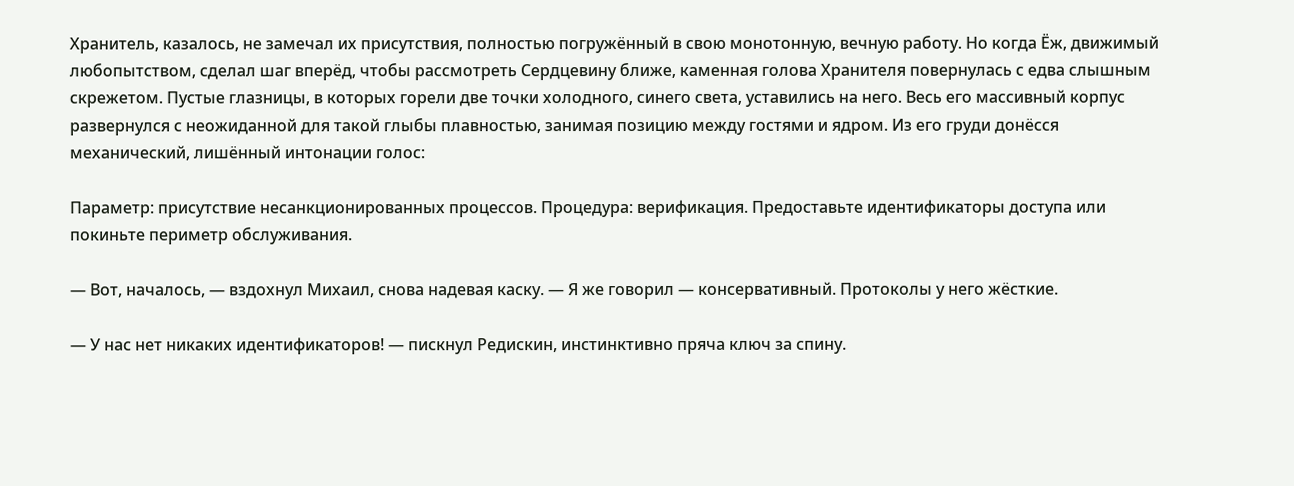Хранитель, казалось, не замечал их присутствия, полностью погружённый в свою монотонную, вечную работу. Но когда Ёж, движимый любопытством, сделал шаг вперёд, чтобы рассмотреть Сердцевину ближе, каменная голова Хранителя повернулась с едва слышным скрежетом. Пустые глазницы, в которых горели две точки холодного, синего света, уставились на него. Весь его массивный корпус развернулся с неожиданной для такой глыбы плавностью, занимая позицию между гостями и ядром. Из его груди донёсся механический, лишённый интонации голос:

Параметр: присутствие несанкционированных процессов. Процедура: верификация. Предоставьте идентификаторы доступа или покиньте периметр обслуживания.

— Вот, началось, — вздохнул Михаил, снова надевая каску. — Я же говорил — консервативный. Протоколы у него жёсткие.

— У нас нет никаких идентификаторов! — пискнул Редискин, инстинктивно пряча ключ за спину.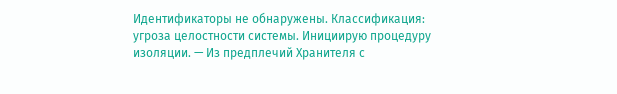Идентификаторы не обнаружены. Классификация: угроза целостности системы. Инициирую процедуру изоляции. — Из предплечий Хранителя с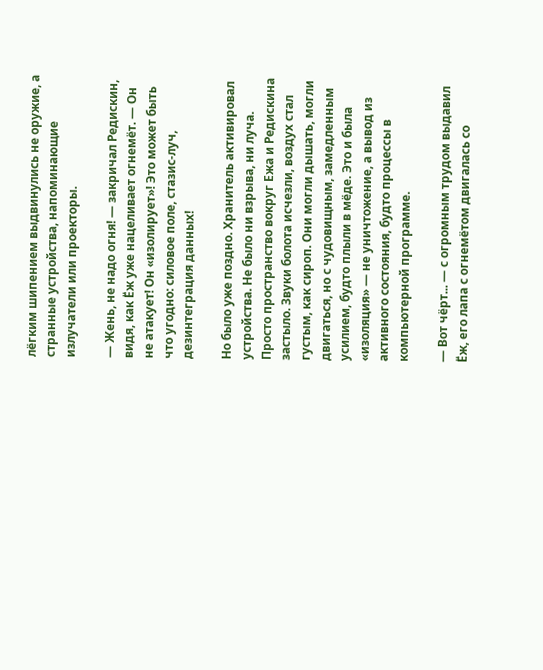лёгким шипением выдвинулись не оружие, а странные устройства, напоминающие излучатели или проекторы.

— Жень, не надо огня! — закричал Редискин, видя, как Ёж уже нацеливает огнемёт. — Он не атакует! Он «изолирует»! Это может быть что угодно: силовое поле, стазис-луч, дезинтеграция данных!

Но было уже поздно. Хранитель активировал устройства. Не было ни взрыва, ни луча. Просто пространство вокруг Ежа и Редискина застыло. Звуки болота исчезли, воздух стал густым, как сироп. Они могли дышать, могли двигаться, но с чудовищным, замедленным усилием, будто плыли в мёде. Это и была «изоляция» — не уничтожение, а вывод из активного состояния, будто процессы в компьютерной программе.

— Вот чёрт... — с огромным трудом выдавил Ёж, его лапа с огнемётом двигалась со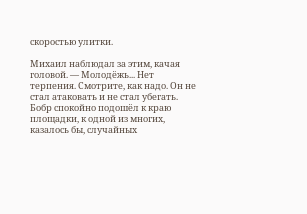скоростью улитки.

Михаил наблюдал за этим, качая головой. — Молодёжь... Нет терпения. Смотрите, как надо. Он не стал атаковать и не стал убегать. Бобр спокойно подошёл к краю площадки, к одной из многих, казалось бы, случайных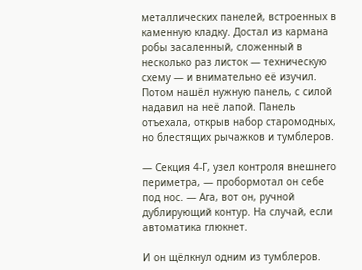металлических панелей, встроенных в каменную кладку. Достал из кармана робы засаленный, сложенный в несколько раз листок — техническую схему — и внимательно её изучил. Потом нашёл нужную панель, с силой надавил на неё лапой. Панель отъехала, открыв набор старомодных, но блестящих рычажков и тумблеров.

— Секция 4-Г, узел контроля внешнего периметра, — пробормотал он себе под нос. — Ага, вот он, ручной дублирующий контур. На случай, если автоматика глюкнет.

И он щёлкнул одним из тумблеров.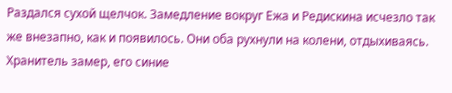Раздался сухой щелчок. Замедление вокруг Ежа и Редискина исчезло так же внезапно, как и появилось. Они оба рухнули на колени, отдыхиваясь. Хранитель замер, его синие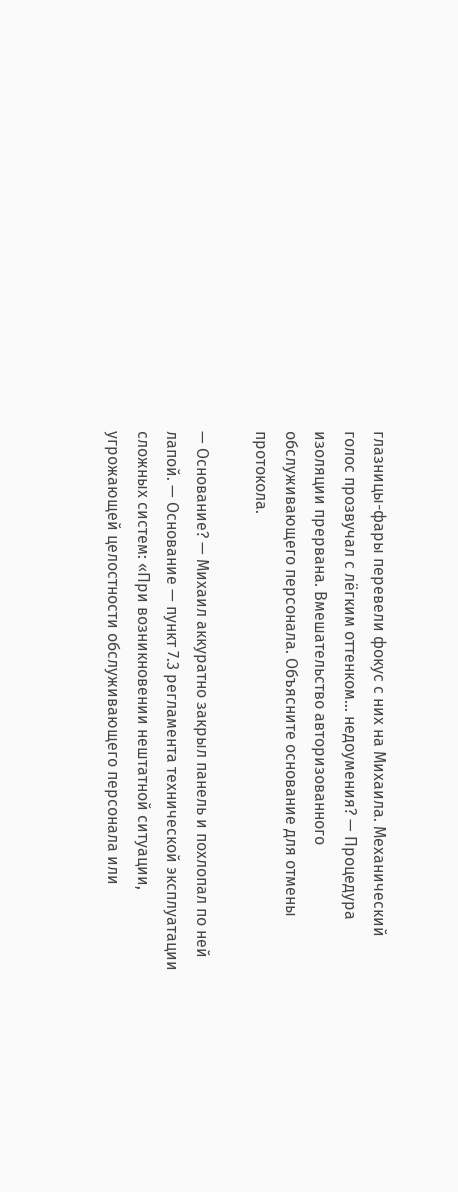глазницы-фары перевели фокус с них на Михаила. Механический голос прозвучал с лёгким оттенком... недоумения? — Процедура изоляции прервана. Вмешательство авторизованного обслуживающего персонала. Объясните основание для отмены протокола.

— Основание? — Михаил аккуратно закрыл панель и похлопал по ней лапой. — Основание — пункт 7.3 регламента технической эксплуатации сложных систем: «При возникновении нештатной ситуации, угрожающей целостности обслуживающего персонала или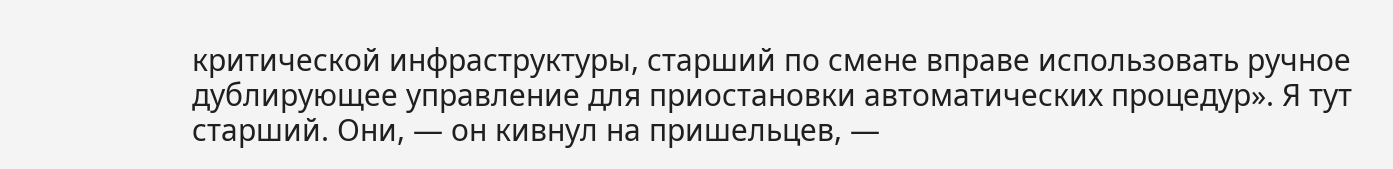критической инфраструктуры, старший по смене вправе использовать ручное дублирующее управление для приостановки автоматических процедур». Я тут старший. Они, — он кивнул на пришельцев, —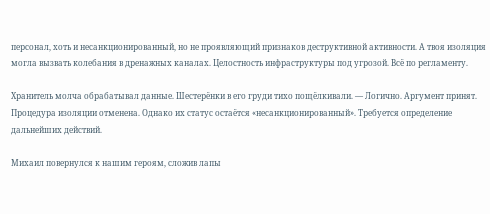персонал, хоть и несанкционированный, но не проявляющий признаков деструктивной активности. А твоя изоляция могла вызвать колебания в дренажных каналах. Целостность инфраструктуры под угрозой. Всё по регламенту.

Хранитель молча обрабатывал данные. Шестерёнки в его груди тихо пощёлкивали. — Логично. Аргумент принят. Процедура изоляции отменена. Однако их статус остаётся «несанкционированный». Требуется определение дальнейших действий.

Михаил повернулся к нашим героям, сложив лапы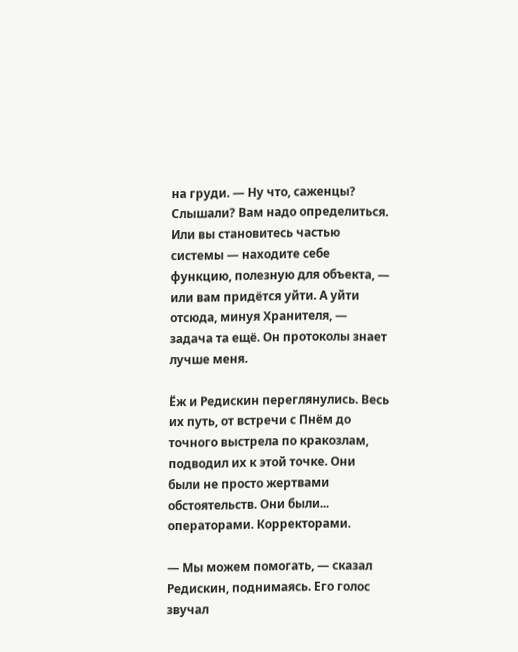на груди. — Ну что, саженцы? Слышали? Вам надо определиться. Или вы становитесь частью системы — находите себе функцию, полезную для объекта, — или вам придётся уйти. А уйти отсюда, минуя Хранителя, — задача та ещё. Он протоколы знает лучше меня.

Ёж и Редискин переглянулись. Весь их путь, от встречи с Пнём до точного выстрела по кракозлам, подводил их к этой точке. Они были не просто жертвами обстоятельств. Они были... операторами. Корректорами.

— Мы можем помогать, — сказал Редискин, поднимаясь. Его голос звучал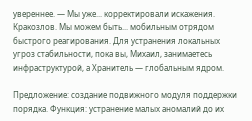увереннее. — Мы уже... корректировали искажения. Кракозлов. Мы можем быть... мобильным отрядом быстрого реагирования. Для устранения локальных угроз стабильности, пока вы, Михаил, занимаетесь инфраструктурой, а Хранитель — глобальным ядром.

Предложение: создание подвижного модуля поддержки порядка. Функция: устранение малых аномалий до их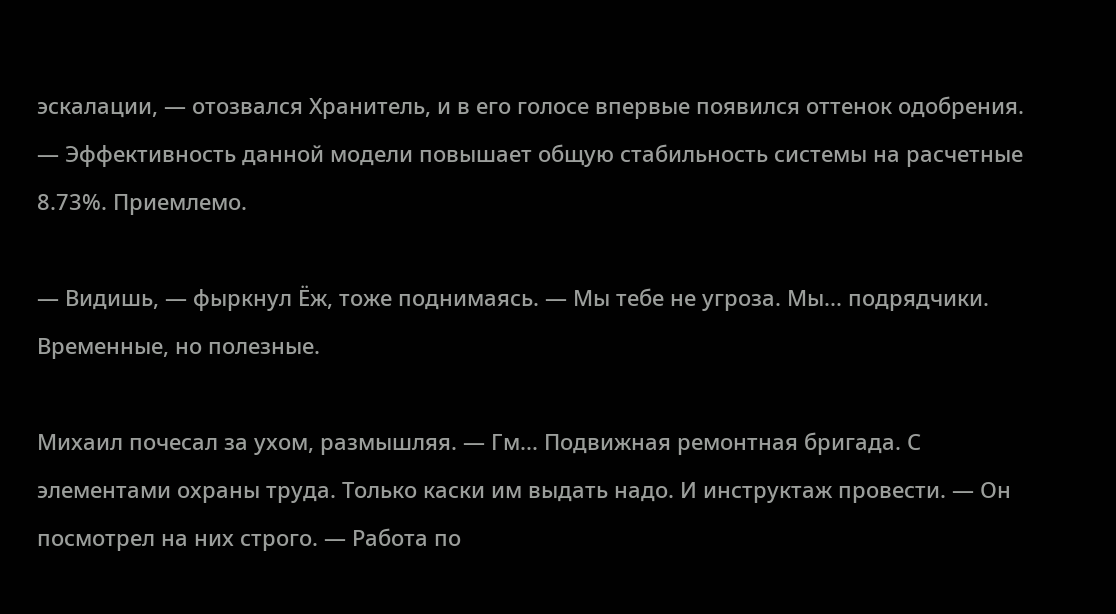эскалации, — отозвался Хранитель, и в его голосе впервые появился оттенок одобрения. — Эффективность данной модели повышает общую стабильность системы на расчетные 8.73%. Приемлемо.

— Видишь, — фыркнул Ёж, тоже поднимаясь. — Мы тебе не угроза. Мы... подрядчики. Временные, но полезные.

Михаил почесал за ухом, размышляя. — Гм... Подвижная ремонтная бригада. С элементами охраны труда. Только каски им выдать надо. И инструктаж провести. — Он посмотрел на них строго. — Работа по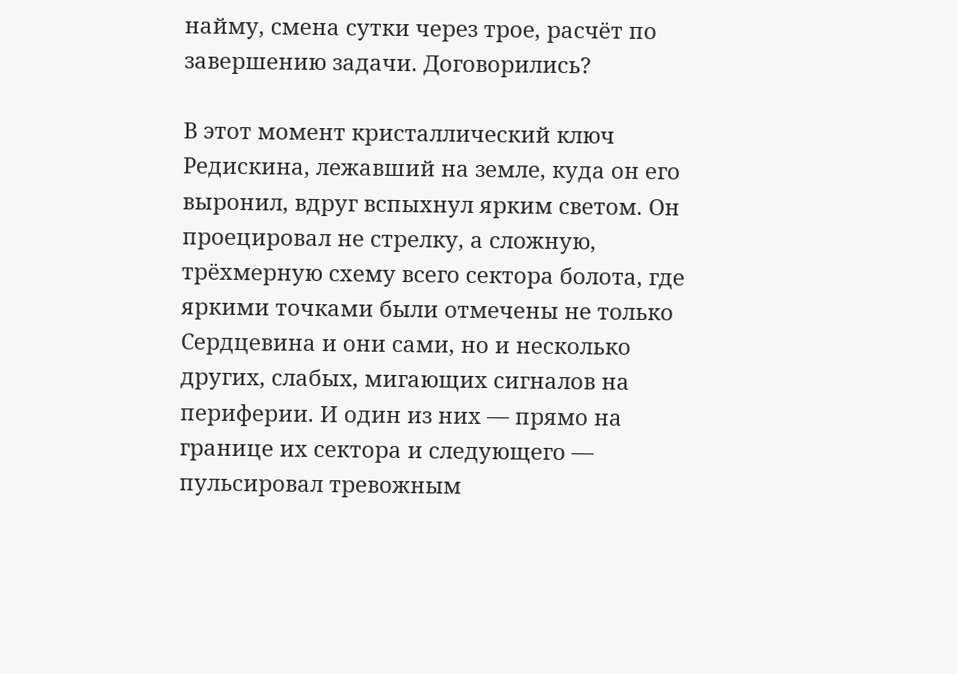найму, смена сутки через трое, расчёт по завершению задачи. Договорились?

В этот момент кристаллический ключ Редискина, лежавший на земле, куда он его выронил, вдруг вспыхнул ярким светом. Он проецировал не стрелку, а сложную, трёхмерную схему всего сектора болота, где яркими точками были отмечены не только Сердцевина и они сами, но и несколько других, слабых, мигающих сигналов на периферии. И один из них — прямо на границе их сектора и следующего — пульсировал тревожным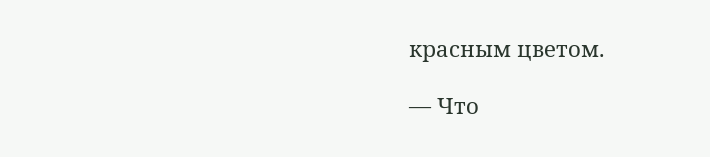красным цветом.

— Что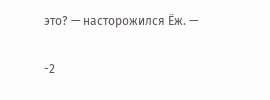это? — насторожился Ёж. —

-2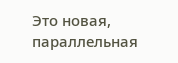Это новая, параллельная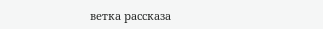ветка рассказа